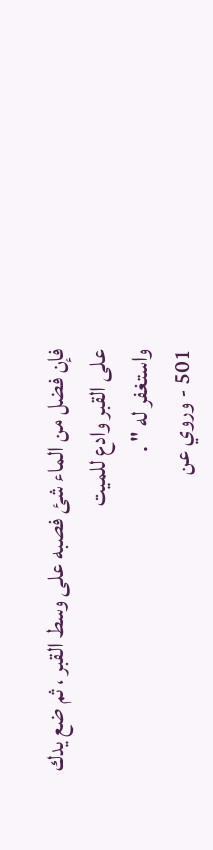فإن فضل من الماء شئ فصبه على وسط القبر ، ثم ضع يدك على القبر وادع للميت
واستغفر له " .
501 - وروي عن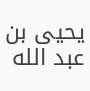يحيى بن عبد الله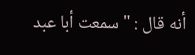أنه قال : " سمعت أبا عبد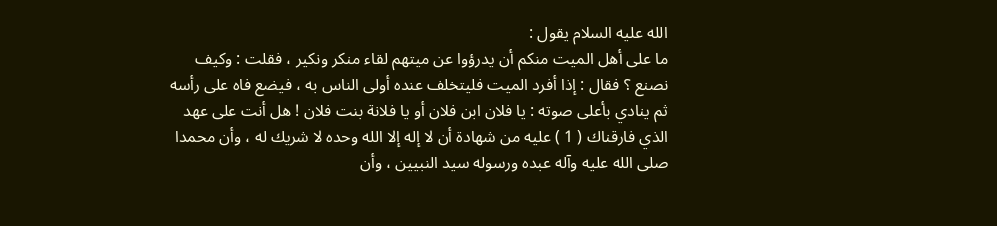الله عليه السلام يقول :
ما على أهل الميت منكم أن يدرؤوا عن ميتهم لقاء منكر ونكير ، فقلت : وكيف
نصنع ؟ فقال : إذا أفرد الميت فليتخلف عنده أولى الناس به ، فيضع فاه على رأسه
ثم ينادي بأعلى صوته : يا فلان ابن فلان أو يا فلانة بنت فلان ! هل أنت على عهد
الذي فارقناك ( 1 ) عليه من شهادة أن لا إله إلا الله وحده لا شريك له ، وأن محمدا
صلى الله عليه وآله عبده ورسوله سيد النبيين ، وأن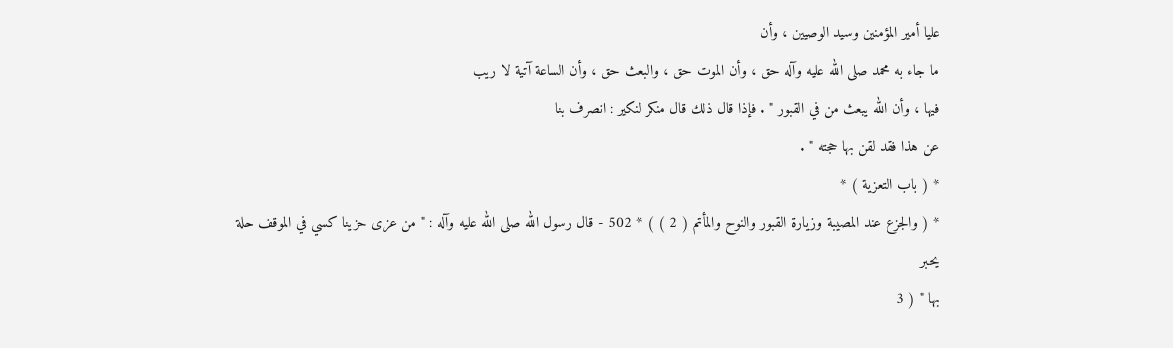عليا أمير المؤمنين وسيد الوصيين ، وأن
ما جاء به محمد صلى الله عليه وآله حق ، وأن الموت حق ، والبعث حق ، وأن الساعة آتية لا ريب
فيها ، وأن الله يبعث من في القبور " . فإذا قال ذلك قال منكر لنكير : انصرف بنا
عن هذا فقد لقن بها حجته " .
* ( باب التعزية ) *
* ( والجزع عند المصيبة وزيارة القبور والنوح والمأتم ( 2 ) ) * 502 - قال رسول الله صلى الله عليه وآله : " من عزى حزينا كسي في الموقف حلة يحبر
بها " ( 3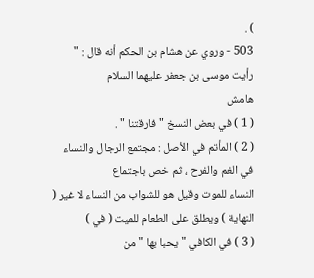) .
503 - وروي عن هشام بن الحكم أنه قال : " رأيت موسى بن جعفر عليهما السلام
هامش
( 1 ) في بعض النسخ " فارقتنا " .
( 2 ) المأتم في الأصل : مجتمع الرجال والنساء في الغم والفرح ، ثم خص باجتماع
النساء للموت وقيل هو للشواب من النساء لا غير ( النهاية ) ويطلق على الطعام للميت ( في )
( 3 ) في الكافي " يحبا بها " من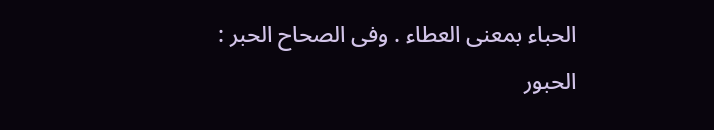الحباء بمعنى العطاء . وفى الصحاح الحبر : الحبور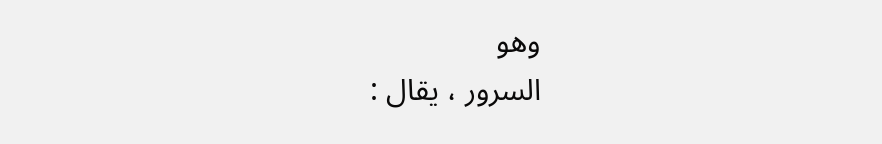وهو
السرور ، يقال :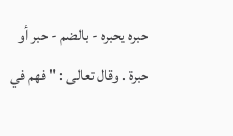حبره يحبره - بالضم - حبر أو حبرة . وقال تعالى : " فهم في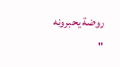روضة يحبرونه "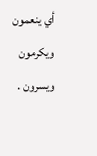أي ينعمون ويكرمون ويسرون .